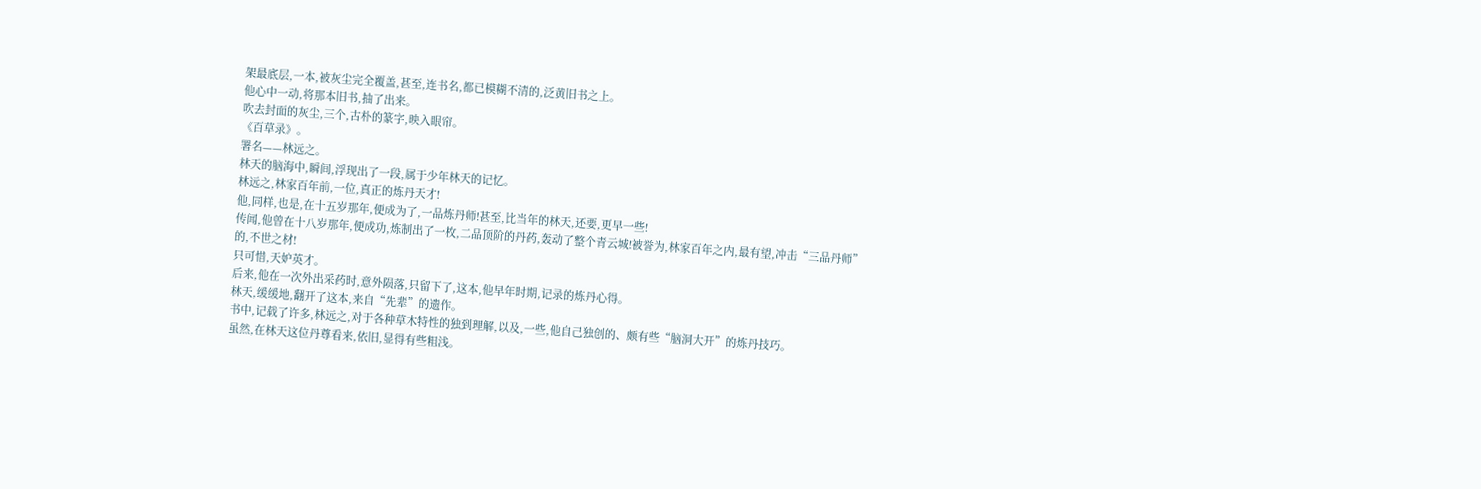架最底层,一本,被灰尘完全覆盖,甚至,连书名,都已模糊不清的,泛黄旧书之上。
他心中一动,将那本旧书,抽了出来。
吹去封面的灰尘,三个,古朴的篆字,映入眼帘。
《百草录》。
署名——林远之。
林天的脑海中,瞬间,浮现出了一段,属于少年林天的记忆。
林远之,林家百年前,一位,真正的炼丹天才!
他,同样,也是,在十五岁那年,便成为了,一品炼丹师!甚至,比当年的林天,还要,更早一些!
传闻,他曾在十八岁那年,便成功,炼制出了一枚,二品顶阶的丹药,轰动了整个青云城!被誉为,林家百年之内,最有望,冲击“三品丹师”的,不世之材!
只可惜,天妒英才。
后来,他在一次外出采药时,意外陨落,只留下了,这本,他早年时期,记录的炼丹心得。
林天,缓缓地,翻开了这本,来自“先辈”的遗作。
书中,记载了许多,林远之,对于各种草木特性的独到理解,以及,一些,他自己独创的、颇有些“脑洞大开”的炼丹技巧。
虽然,在林天这位丹尊看来,依旧,显得有些粗浅。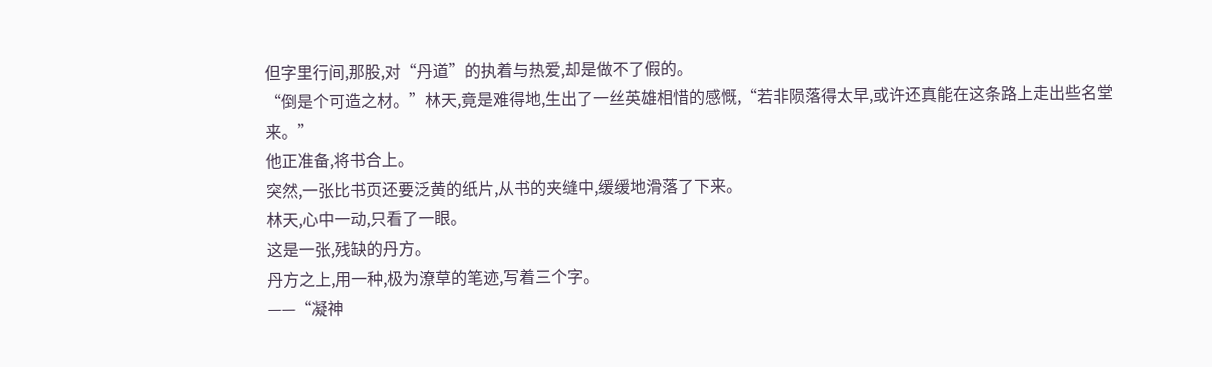但字里行间,那股,对“丹道”的执着与热爱,却是做不了假的。
“倒是个可造之材。”林天,竟是难得地,生出了一丝英雄相惜的感慨,“若非陨落得太早,或许还真能在这条路上走出些名堂来。”
他正准备,将书合上。
突然,一张比书页还要泛黄的纸片,从书的夹缝中,缓缓地滑落了下来。
林天,心中一动,只看了一眼。
这是一张,残缺的丹方。
丹方之上,用一种,极为潦草的笔迹,写着三个字。
——“凝神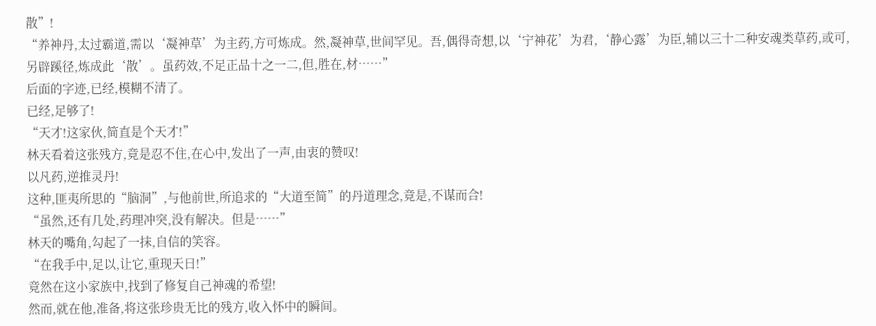散”!
“养神丹,太过霸道,需以‘凝神草’为主药,方可炼成。然,凝神草,世间罕见。吾,偶得奇想,以‘宁神花’为君,‘静心露’为臣,辅以三十二种安魂类草药,或可,另辟蹊径,炼成此‘散’。虽药效,不足正品十之一二,但,胜在,材……”
后面的字迹,已经,模糊不清了。
已经,足够了!
“天才!这家伙,简直是个天才!”
林天看着这张残方,竟是忍不住,在心中,发出了一声,由衷的赞叹!
以凡药,逆推灵丹!
这种,匪夷所思的“脑洞”,与他前世,所追求的“大道至简”的丹道理念,竟是,不谋而合!
“虽然,还有几处,药理冲突,没有解决。但是……”
林天的嘴角,勾起了一抹,自信的笑容。
“在我手中,足以,让它,重现天日!”
竟然在这小家族中,找到了修复自己神魂的希望!
然而,就在他,准备,将这张珍贵无比的残方,收入怀中的瞬间。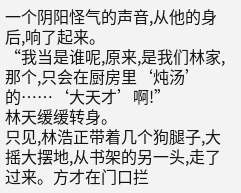一个阴阳怪气的声音,从他的身后,响了起来。
“我当是谁呢,原来,是我们林家,那个,只会在厨房里‘炖汤’的……‘大天才’啊!”
林天缓缓转身。
只见,林浩正带着几个狗腿子,大摇大摆地,从书架的另一头,走了过来。方才在门口拦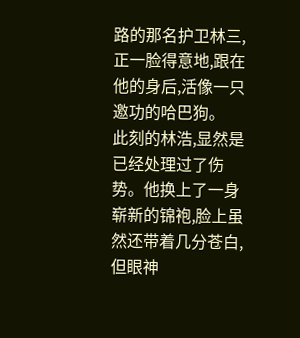路的那名护卫林三,正一脸得意地,跟在他的身后,活像一只邀功的哈巴狗。
此刻的林浩,显然是已经处理过了伤势。他换上了一身崭新的锦袍,脸上虽然还带着几分苍白,但眼神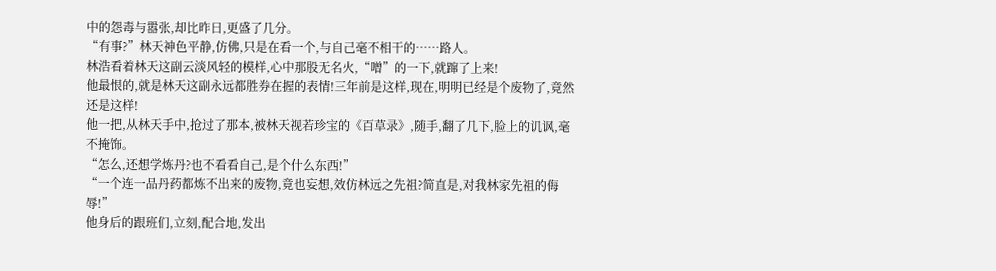中的怨毒与嚣张,却比昨日,更盛了几分。
“有事?”林天神色平静,仿佛,只是在看一个,与自己毫不相干的……路人。
林浩看着林天这副云淡风轻的模样,心中那股无名火,“噌”的一下,就蹿了上来!
他最恨的,就是林天这副永远都胜券在握的表情!三年前是这样,现在,明明已经是个废物了,竟然还是这样!
他一把,从林天手中,抢过了那本,被林天视若珍宝的《百草录》,随手,翻了几下,脸上的讥讽,毫不掩饰。
“怎么,还想学炼丹?也不看看自己,是个什么东西!”
“一个连一品丹药都炼不出来的废物,竟也妄想,效仿林远之先祖?简直是,对我林家先祖的侮辱!”
他身后的跟班们,立刻,配合地,发出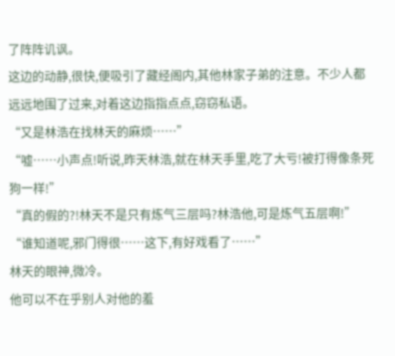了阵阵讥讽。
这边的动静,很快,便吸引了藏经阁内,其他林家子弟的注意。不少人都远远地围了过来,对着这边指指点点,窃窃私语。
“又是林浩在找林天的麻烦……”
“嘘……小声点!听说,昨天林浩,就在林天手里,吃了大亏!被打得像条死狗一样!”
“真的假的?!林天不是只有炼气三层吗?林浩他,可是炼气五层啊!”
“谁知道呢,邪门得很……这下,有好戏看了……”
林天的眼神,微冷。
他可以不在乎别人对他的羞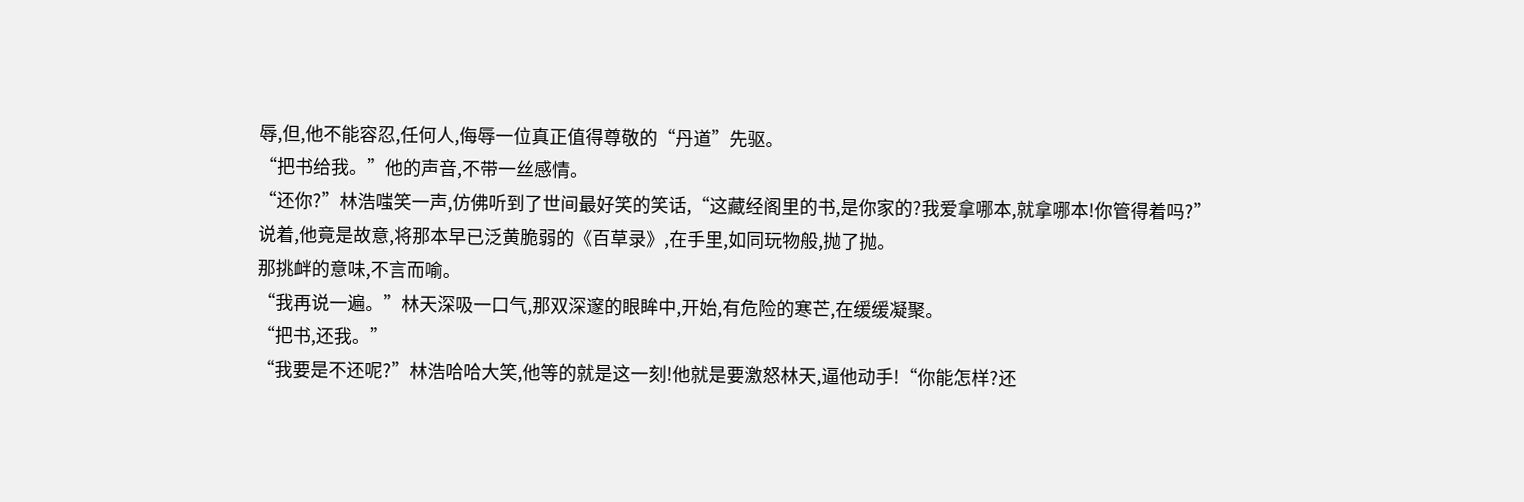辱,但,他不能容忍,任何人,侮辱一位真正值得尊敬的“丹道”先驱。
“把书给我。”他的声音,不带一丝感情。
“还你?”林浩嗤笑一声,仿佛听到了世间最好笑的笑话,“这藏经阁里的书,是你家的?我爱拿哪本,就拿哪本!你管得着吗?”
说着,他竟是故意,将那本早已泛黄脆弱的《百草录》,在手里,如同玩物般,抛了抛。
那挑衅的意味,不言而喻。
“我再说一遍。”林天深吸一口气,那双深邃的眼眸中,开始,有危险的寒芒,在缓缓凝聚。
“把书,还我。”
“我要是不还呢?”林浩哈哈大笑,他等的就是这一刻!他就是要激怒林天,逼他动手!“你能怎样?还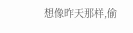想像昨天那样,偷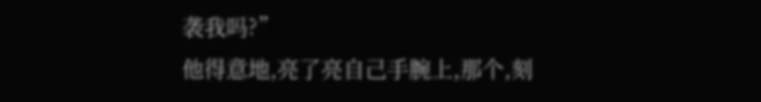袭我吗?”
他得意地,亮了亮自己手腕上,那个,刻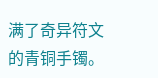满了奇异符文的青铜手镯。